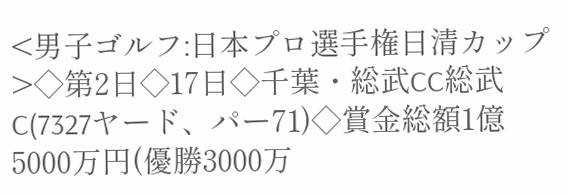<男子ゴルフ:日本プロ選手権日清カップ>◇第2日◇17日◇千葉・総武CC総武C(7327ヤード、パー71)◇賞金総額1億5000万円(優勝3000万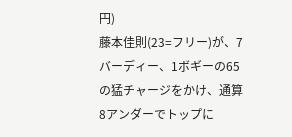円)
藤本佳則(23=フリー)が、7バーディー、1ボギーの65の猛チャージをかけ、通算8アンダーでトップに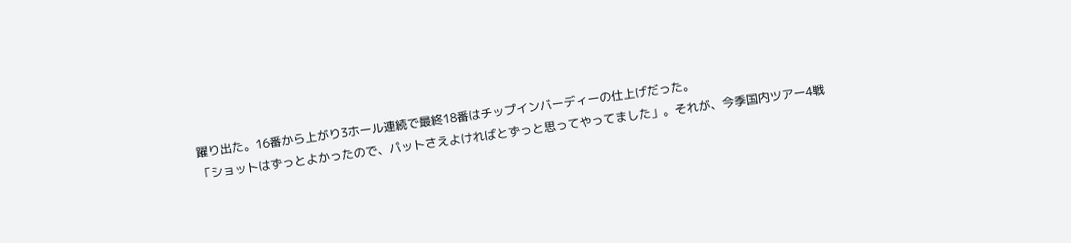躍り出た。16番から上がり3ホール連続で最終18番はチップインバーディーの仕上げだった。
「ショットはずっとよかったので、パットさえよければとずっと思ってやってました」。それが、今季国内ツアー4戦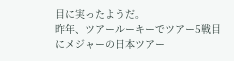目に実ったようだ。
昨年、ツアールーキーでツアー5戦目にメジャーの日本ツアー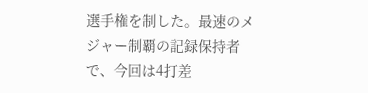選手権を制した。最速のメジャー制覇の記録保持者で、今回は4打差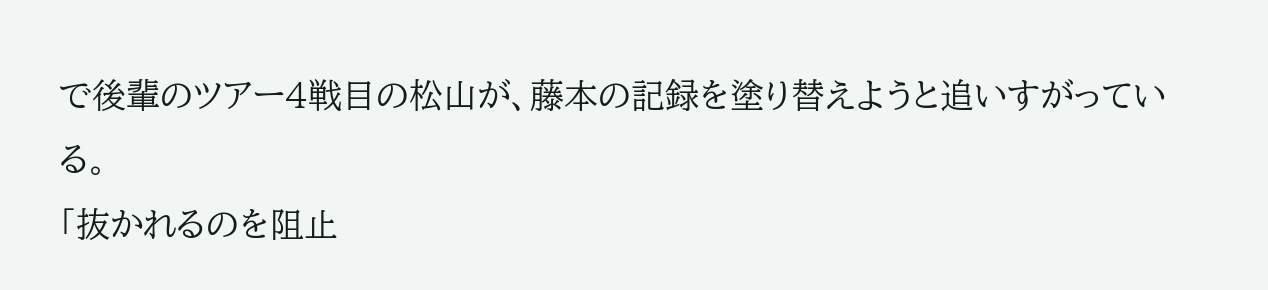で後輩のツアー4戦目の松山が、藤本の記録を塗り替えようと追いすがっている。
「抜かれるのを阻止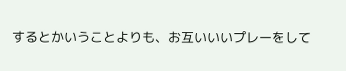するとかいうことよりも、お互いいいプレーをして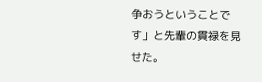争おうということです」と先輩の貫禄を見せた。